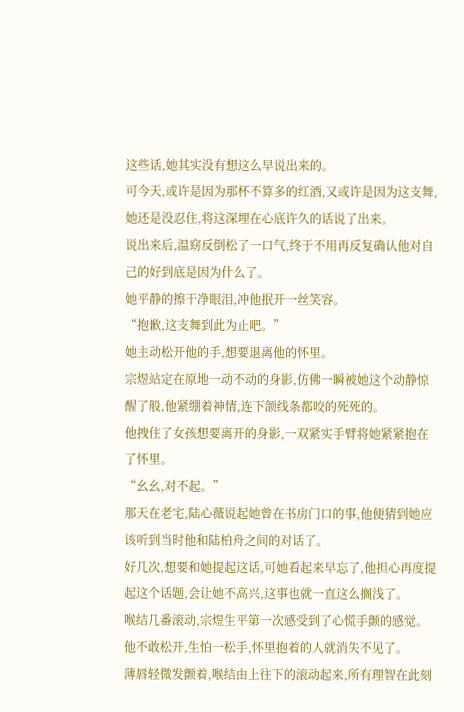这些话,她其实没有想这么早说出来的。
可今天,或许是因为那杯不算多的红酒,又或许是因为这支舞,她还是没忍住,将这深埋在心底许久的话说了出来。
说出来后,温窈反倒松了一口气,终于不用再反复确认他对自己的好到底是因为什么了。
她平静的擦干净眼泪,冲他抿开一丝笑容。
“抱歉,这支舞到此为止吧。”
她主动松开他的手,想要退离他的怀里。
宗煜站定在原地一动不动的身影,仿佛一瞬被她这个动静惊醒了般,他紧绷着神情,连下颌线条都咬的死死的。
他拽住了女孩想要离开的身影,一双紧实手臂将她紧紧抱在了怀里。
“幺幺,对不起。”
那天在老宅,陆心薇说起她曾在书房门口的事,他便猜到她应该听到当时他和陆柏舟之间的对话了。
好几次,想要和她提起这话,可她看起来早忘了,他担心再度提起这个话题,会让她不高兴,这事也就一直这么搁浅了。
喉结几番滚动,宗煜生平第一次感受到了心慌手颤的感觉。
他不敢松开,生怕一松手,怀里抱着的人就消失不见了。
薄唇轻微发颤着,喉结由上往下的滚动起来,所有理智在此刻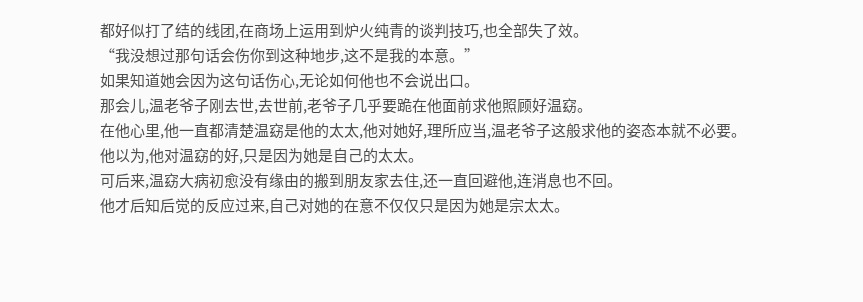都好似打了结的线团,在商场上运用到炉火纯青的谈判技巧,也全部失了效。
“我没想过那句话会伤你到这种地步,这不是我的本意。”
如果知道她会因为这句话伤心,无论如何他也不会说出口。
那会儿,温老爷子刚去世,去世前,老爷子几乎要跪在他面前求他照顾好温窈。
在他心里,他一直都清楚温窈是他的太太,他对她好,理所应当,温老爷子这般求他的姿态本就不必要。
他以为,他对温窈的好,只是因为她是自己的太太。
可后来,温窈大病初愈没有缘由的搬到朋友家去住,还一直回避他,连消息也不回。
他才后知后觉的反应过来,自己对她的在意不仅仅只是因为她是宗太太。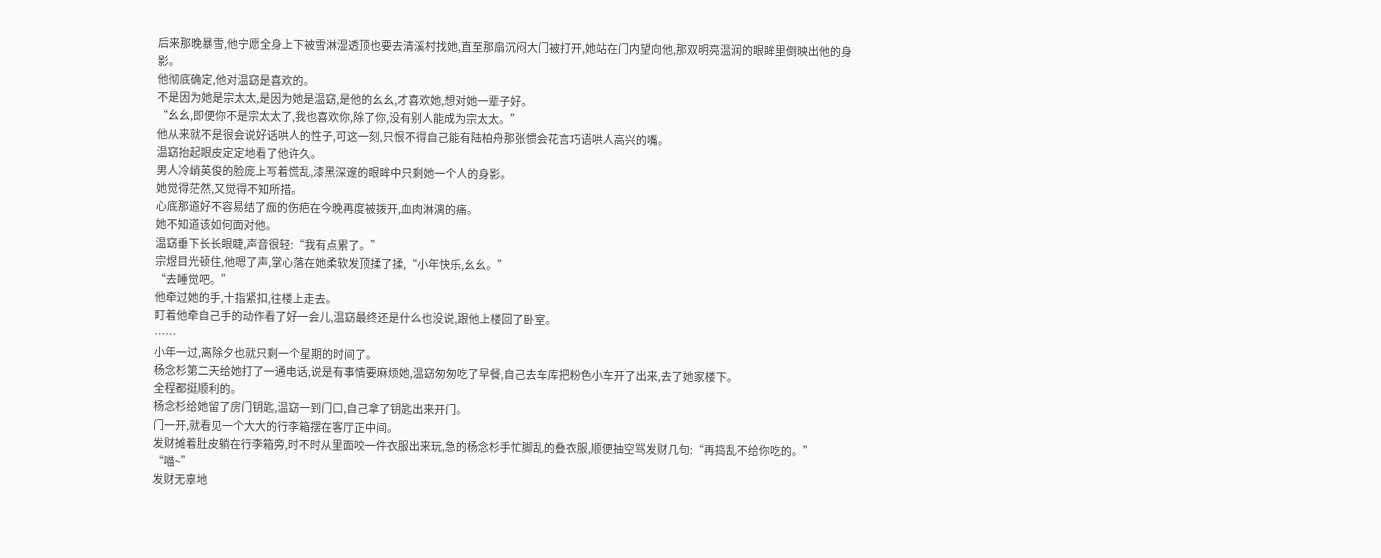后来那晚暴雪,他宁愿全身上下被雪淋湿透顶也要去清溪村找她,直至那扇沉闷大门被打开,她站在门内望向他,那双明亮温润的眼眸里倒映出他的身影。
他彻底确定,他对温窈是喜欢的。
不是因为她是宗太太,是因为她是温窈,是他的幺幺,才喜欢她,想对她一辈子好。
“幺幺,即便你不是宗太太了,我也喜欢你,除了你,没有别人能成为宗太太。”
他从来就不是很会说好话哄人的性子,可这一刻,只恨不得自己能有陆柏舟那张惯会花言巧语哄人高兴的嘴。
温窈抬起眼皮定定地看了他许久。
男人冷峭英俊的脸庞上写着慌乱,漆黑深邃的眼眸中只剩她一个人的身影。
她觉得茫然,又觉得不知所措。
心底那道好不容易结了痂的伤疤在今晚再度被拨开,血肉淋漓的痛。
她不知道该如何面对他。
温窈垂下长长眼睫,声音很轻:“我有点累了。”
宗煜目光顿住,他嗯了声,掌心落在她柔软发顶揉了揉,“小年快乐,幺幺。”
“去睡觉吧。”
他牵过她的手,十指紧扣,往楼上走去。
盯着他牵自己手的动作看了好一会儿,温窈最终还是什么也没说,跟他上楼回了卧室。
……
小年一过,离除夕也就只剩一个星期的时间了。
杨念杉第二天给她打了一通电话,说是有事情要麻烦她,温窈匆匆吃了早餐,自己去车库把粉色小车开了出来,去了她家楼下。
全程都挺顺利的。
杨念杉给她留了房门钥匙,温窈一到门口,自己拿了钥匙出来开门。
门一开,就看见一个大大的行李箱摆在客厅正中间。
发财摊着肚皮躺在行李箱旁,时不时从里面咬一件衣服出来玩,急的杨念杉手忙脚乱的叠衣服,顺便抽空骂发财几句:“再捣乱不给你吃的。”
“喵~”
发财无辜地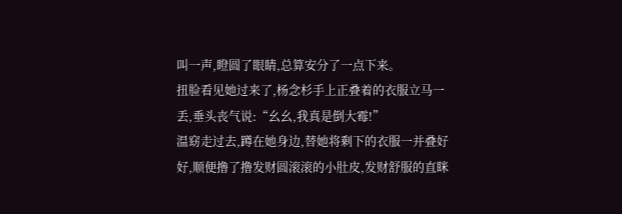叫一声,瞪圆了眼睛,总算安分了一点下来。
扭脸看见她过来了,杨念杉手上正叠着的衣服立马一丢,垂头丧气说:“幺幺,我真是倒大霉!”
温窈走过去,蹲在她身边,替她将剩下的衣服一并叠好好,顺便撸了撸发财圆滚滚的小肚皮,发财舒服的直眯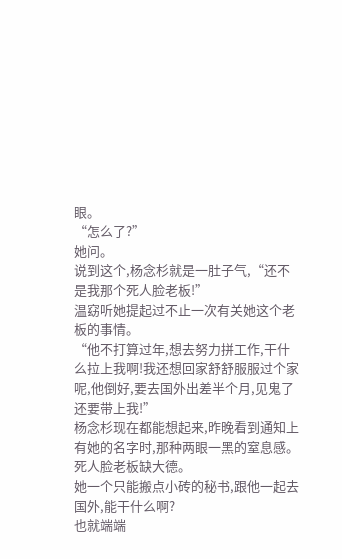眼。
“怎么了?”
她问。
说到这个,杨念杉就是一肚子气,“还不是我那个死人脸老板!”
温窈听她提起过不止一次有关她这个老板的事情。
“他不打算过年,想去努力拼工作,干什么拉上我啊!我还想回家舒舒服服过个家呢,他倒好,要去国外出差半个月,见鬼了还要带上我!”
杨念杉现在都能想起来,昨晚看到通知上有她的名字时,那种两眼一黑的窒息感。
死人脸老板缺大德。
她一个只能搬点小砖的秘书,跟他一起去国外,能干什么啊?
也就端端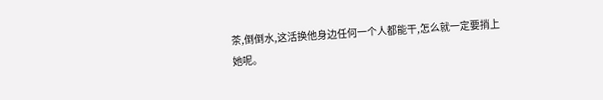茶,倒倒水,这活换他身边任何一个人都能干,怎么就一定要捎上她呢。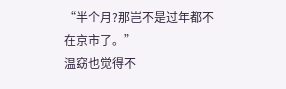“半个月?那岂不是过年都不在京市了。”
温窈也觉得不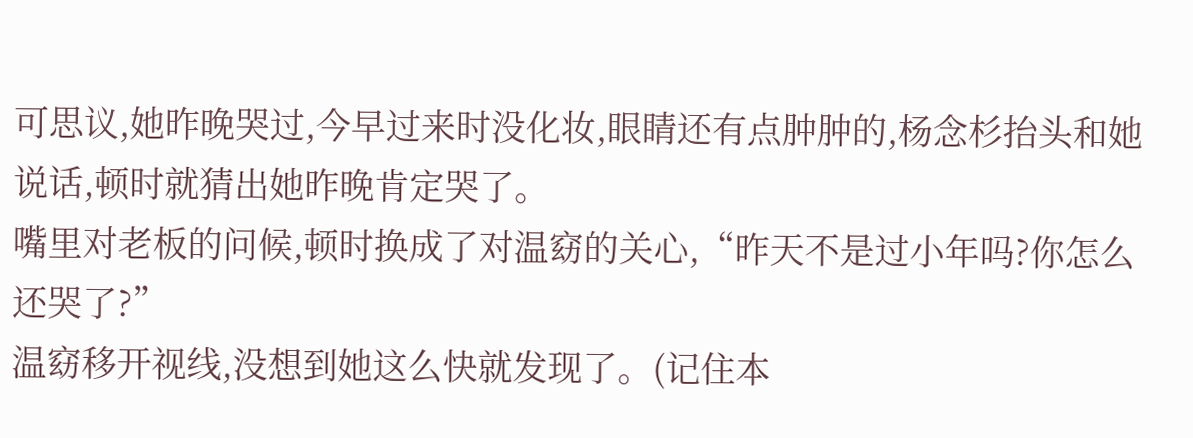可思议,她昨晚哭过,今早过来时没化妆,眼睛还有点肿肿的,杨念杉抬头和她说话,顿时就猜出她昨晚肯定哭了。
嘴里对老板的问候,顿时换成了对温窈的关心,“昨天不是过小年吗?你怎么还哭了?”
温窈移开视线,没想到她这么快就发现了。(记住本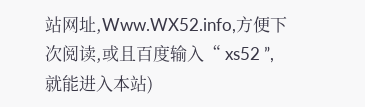站网址,Www.WX52.info,方便下次阅读,或且百度输入“ xs52 ”,就能进入本站)